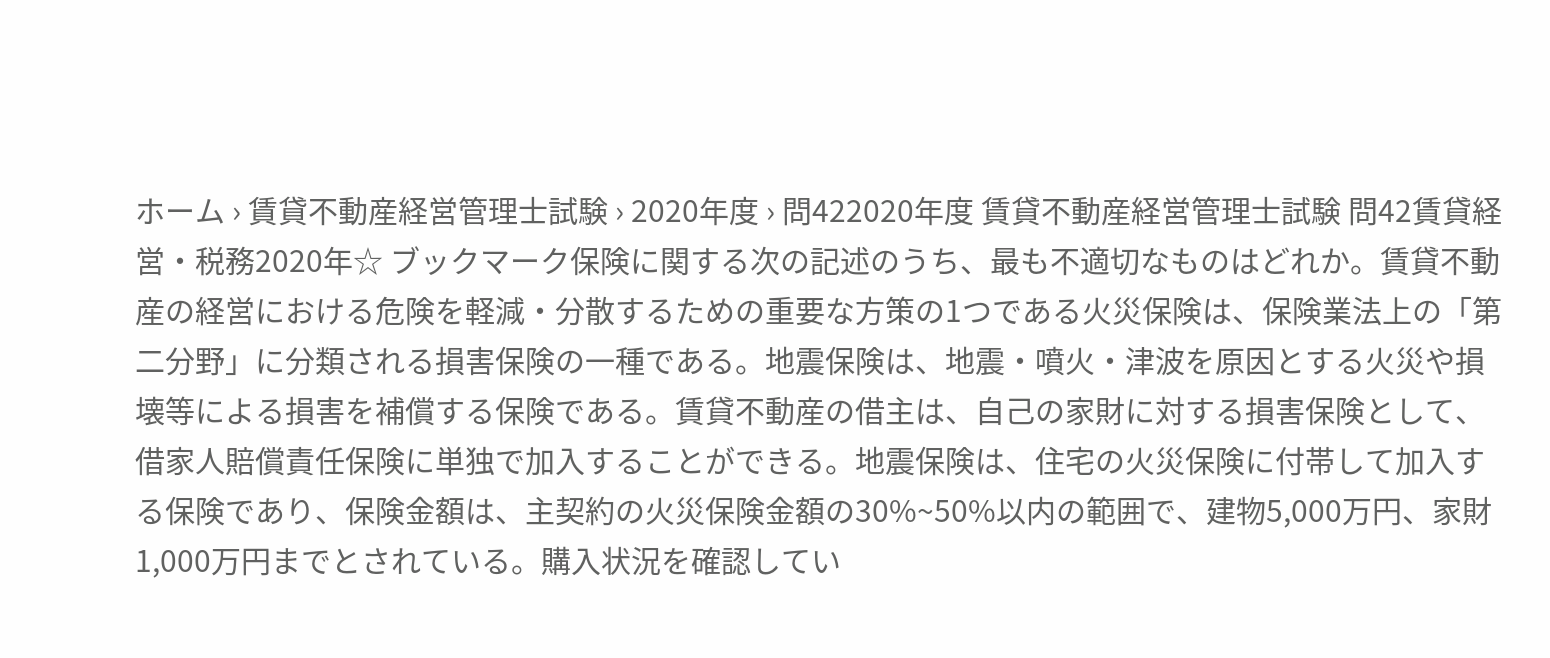ホーム › 賃貸不動産経営管理士試験 › 2020年度 › 問422020年度 賃貸不動産経営管理士試験 問42賃貸経営・税務2020年☆ ブックマーク保険に関する次の記述のうち、最も不適切なものはどれか。賃貸不動産の経営における危険を軽減・分散するための重要な方策の1つである火災保険は、保険業法上の「第二分野」に分類される損害保険の一種である。地震保険は、地震・噴火・津波を原因とする火災や損壊等による損害を補償する保険である。賃貸不動産の借主は、自己の家財に対する損害保険として、借家人賠償責任保険に単独で加入することができる。地震保険は、住宅の火災保険に付帯して加入する保険であり、保険金額は、主契約の火災保険金額の30%~50%以内の範囲で、建物5,000万円、家財1,000万円までとされている。購入状況を確認してい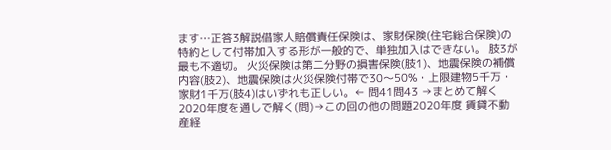ます…正答3解説借家人賠償責任保険は、家財保険(住宅総合保険)の特約として付帯加入する形が一般的で、単独加入はできない。 肢3が最も不適切。 火災保険は第二分野の損害保険(肢1)、地震保険の補償内容(肢2)、地震保険は火災保険付帯で30〜50%・上限建物5千万・家財1千万(肢4)はいずれも正しい。← 問41問43 →まとめて解く2020年度を通しで解く(問)→この回の他の問題2020年度 賃貸不動産経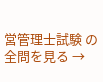営管理士試験 の全問を見る →